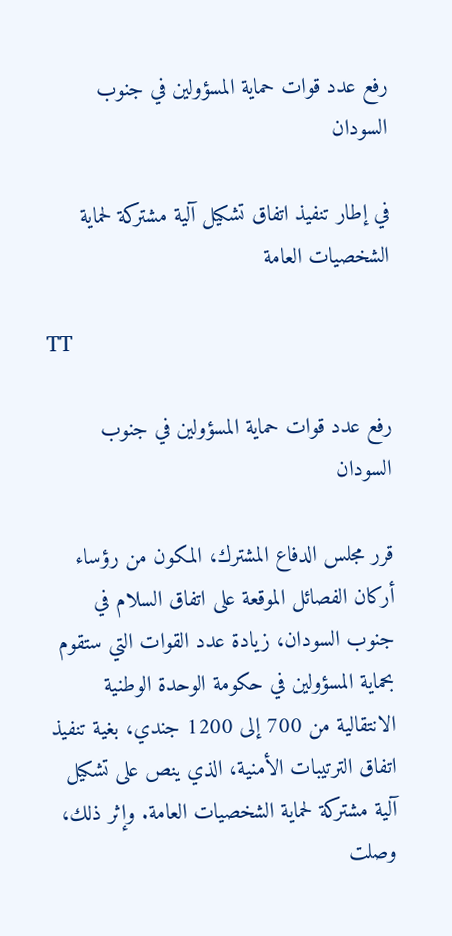رفع عدد قوات حماية المسؤولين في جنوب السودان

في إطار تنفيذ اتفاق تشكيل آلية مشتركة لحماية الشخصيات العامة

TT

رفع عدد قوات حماية المسؤولين في جنوب السودان

قرر مجلس الدفاع المشترك، المكون من رؤساء أركان الفصائل الموقعة على اتفاق السلام في جنوب السودان، زيادة عدد القوات التي ستقوم بحماية المسؤولين في حكومة الوحدة الوطنية الانتقالية من 700 إلى 1200 جندي، بغية تنفيذ اتفاق الترتيبات الأمنية، الذي ينص على تشكيل آلية مشتركة لحماية الشخصيات العامة. وإثر ذلك، وصلت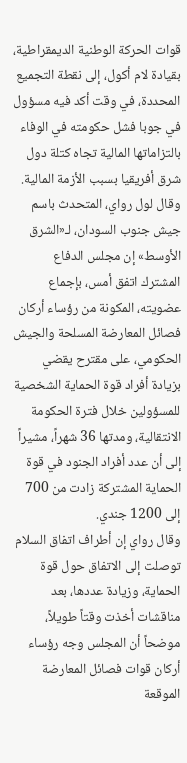قوات الحركة الوطنية الديمقراطية، بقيادة لام أكول، إلى نقطة التجميع المحددة، في وقت أكد فيه مسؤول في جوبا فشل حكومته في الوفاء بالتزاماتها المالية تجاه كتلة دول شرق أفريقيا بسبب الأزمة المالية.
وقال لول رواي، المتحدث باسم جيش جنوب السودان، لـ«الشرق الأوسط» إن مجلس الدفاع المشترك اتفق أمس، بإجماع عضويته، المكونة من رؤساء أركان فصائل المعارضة المسلحة والجيش الحكومي، على مقترح يقضي بزيادة أفراد قوة الحماية الشخصية للمسؤولين خلال فترة الحكومة الانتقالية، ومدتها 36 شهراً، مشيراً إلى أن عدد أفراد الجنود في قوة الحماية المشتركة زادت من 700 إلى 1200 جندي.
وقال رواي إن أطراف اتفاق السلام توصلت إلى الاتفاق حول قوة الحماية، وزيادة عددها، بعد مناقشات أخذت وقتاً طويلاً، موضحاً أن المجلس وجه رؤساء أركان قوات فصائل المعارضة الموقعة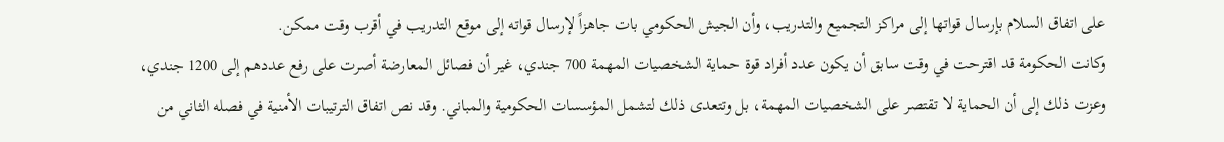على اتفاق السلام بإرسال قواتها إلى مراكز التجميع والتدريب، وأن الجيش الحكومي بات جاهزاً لإرسال قواته إلى موقع التدريب في أقرب وقت ممكن.
وكانت الحكومة قد اقترحت في وقت سابق أن يكون عدد أفراد قوة حماية الشخصيات المهمة 700 جندي، غير أن فصائل المعارضة أصرت على رفع عددهم إلى 1200 جندي، وعزت ذلك إلى أن الحماية لا تقتصر على الشخصيات المهمة، بل وتتعدى ذلك لتشمل المؤسسات الحكومية والمباني. وقد نص اتفاق الترتيبات الأمنية في فصله الثاني من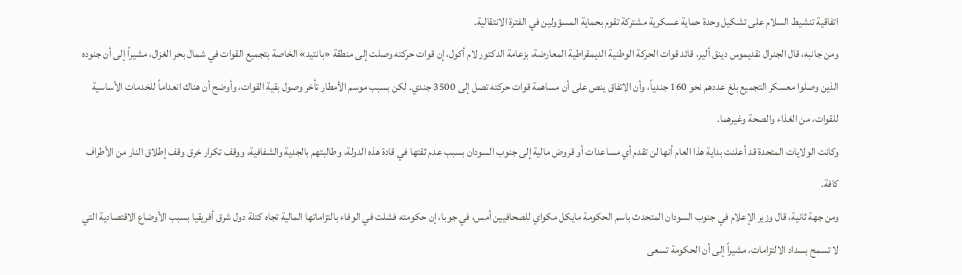اتفاقية تنشيط السلام على تشكيل وحدة حماية عسكرية مشتركة تقوم بحماية المسؤولين في الفترة الانتقالية.
ومن جانبه، قال الجنرال نقديموس دينق ألير، قائد قوات الحركة الوطنية الديمقراطية المعارضة، بزعامة الدكتور لام أكول، إن قوات حركته وصلت إلى منطقة «بانتيد» الخاصة بتجميع القوات في شمال بحر الغزال، مشيراً إلى أن جنوده الذين وصلوا معسكر التجميع بلغ عددهم نحو 160 جندياً، وأن الاتفاق ينص على أن مساهمة قوات حركته تصل إلى 3500 جندي. لكن بسبب موسم الأمطار تأخر وصول بقية القوات، وأوضح أن هناك انعداماً للخدمات الأساسية للقوات، من الغذاء والصحة وغيرهما.
وكانت الولايات المتحدة قد أعلنت بداية هذا العام أنها لن تقدم أي مساعدات أو قروض مالية إلى جنوب السودان بسبب عدم ثقتها في قادة هذه الدولة، وطالبتهم بالجدية والشفافية، ووقف تكرار خرق وقف إطلاق النار من الأطراف كافة.
ومن جهة ثانية، قال وزير الإعلام في جنوب السودان المتحدث باسم الحكومة مايكل مكواي للصحافيين أمس، في جوبا، إن حكومته فشلت في الوفاء بالتزاماتها المالية تجاه كتلة دول شرق أفريقيا بسبب الأوضاع الاقتصادية التي لا تسمح بسداد الالتزامات، مشيراً إلى أن الحكومة تسعى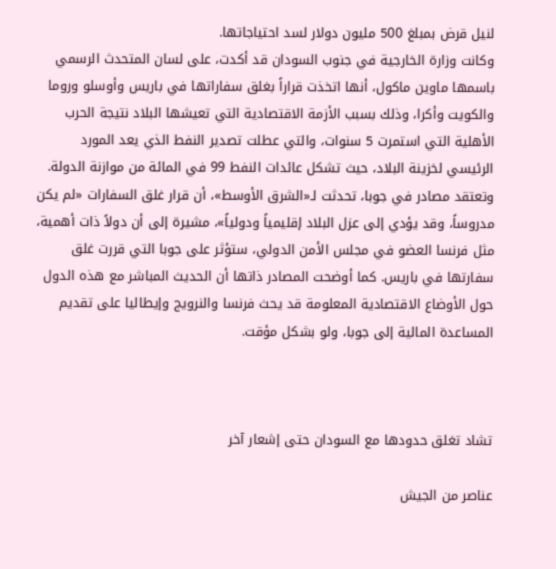لنيل قرض بمبلغ 500 مليون دولار لسد احتياجاتها.
وكانت وزارة الخارجية في جنوب السودان قد أكدت، على لسان المتحدث الرسمي باسمها ماوين ماكول، أنها اتخذت قراراً بغلق سفاراتها في باريس وأوسلو وروما والكويت وأكرا، وذلك بسبب الأزمة الاقتصادية التي تعيشها البلاد نتيجة الحرب الأهلية التي استمرت 5 سنوات، والتي عطلت تصدير النفط الذي يعد المورد الرئيسي لخزينة البلاد، حيث تشكل عائدات النفط 99 في المائة من موازنة الدولة.
وتعتقد مصادر في جوبا، تحدثت لـ«الشرق الأوسط»، أن قرار غلق السفارات «لم يكن مدروساً، وقد يؤدي إلى عزل البلاد إقليمياً ودولياً»، مشيرة إلى أن دولاً ذات أهمية، مثل فرنسا العضو في مجلس الأمن الدولي، ستؤثر على جوبا التي قررت غلق سفارتها في باريس. كما أوضحت المصادر ذاتها أن الحديث المباشر مع هذه الدول حول الأوضاع الاقتصادية المعلومة قد يحث فرنسا والنرويج وإيطاليا على تقديم المساعدة المالية إلى جوبا، ولو بشكل مؤقت.



تشاد تغلق حدودها مع السودان حتى إشعار آخر

عناصر من الجيش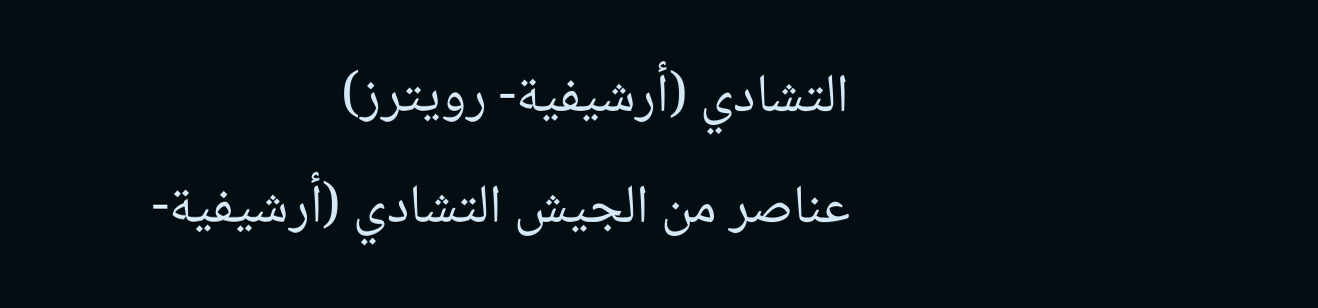التشادي (أرشيفية- رويترز)
عناصر من الجيش التشادي (أرشيفية-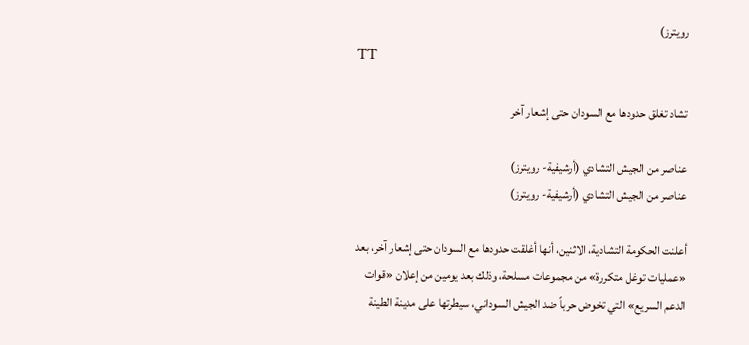رويترز)
TT

تشاد تغلق حدودها مع السودان حتى إشعار آخر

عناصر من الجيش التشادي (أرشيفية- رويترز)
عناصر من الجيش التشادي (أرشيفية- رويترز)

أعلنت الحكومة التشادية، الاثنين، أنها أغلقت حدودها مع السودان حتى إشعار آخر، بعد «عمليات توغل متكررة» من مجموعات مسلحة، وذلك بعد يومين من إعلان «قوات الدعم السريع» التي تخوض حرباً ضد الجيش السوداني، سيطرتها على مدينة الطينة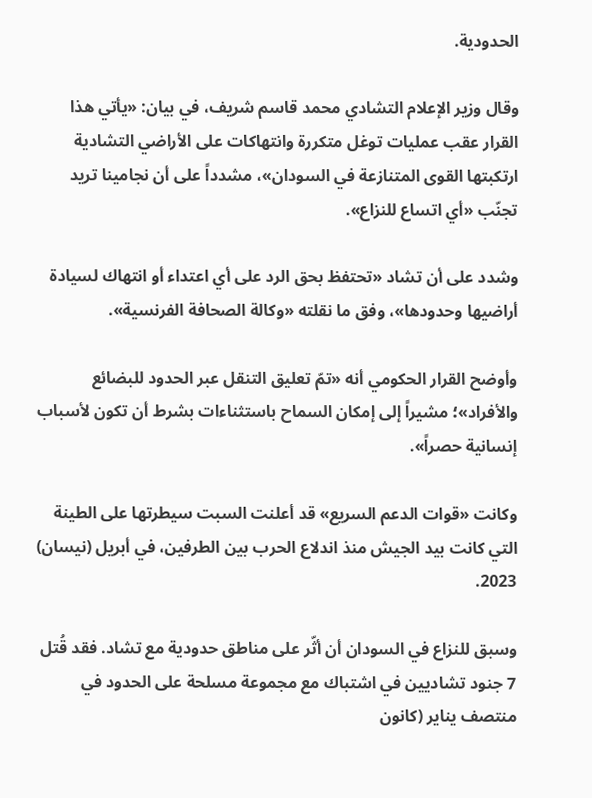الحدودية.

وقال وزير الإعلام التشادي محمد قاسم شريف، في بيان: «يأتي هذا القرار عقب عمليات توغل متكررة وانتهاكات على الأراضي التشادية ارتكبتها القوى المتنازعة في السودان»، مشدداً على أن نجامينا تريد تجنّب «أي اتساع للنزاع».

وشدد على أن تشاد «تحتفظ بحق الرد على أي اعتداء أو انتهاك لسيادة أراضيها وحدودها»، وفق ما نقلته «وكالة الصحافة الفرنسية».

وأوضح القرار الحكومي أنه «تمّ تعليق التنقل عبر الحدود للبضائع والأفراد»؛ مشيراً إلى إمكان السماح باستثناءات بشرط أن تكون لأسباب إنسانية حصراً».

وكانت «قوات الدعم السريع» قد أعلنت السبت سيطرتها على الطينة التي كانت بيد الجيش منذ اندلاع الحرب بين الطرفين، في أبريل (نيسان) 2023.

وسبق للنزاع في السودان أن أثّر على مناطق حدودية مع تشاد. فقد قُتل 7 جنود تشاديين في اشتباك مع مجموعة مسلحة على الحدود في منتصف يناير (كانون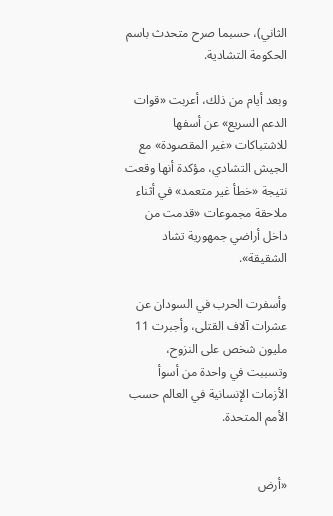الثاني)، حسبما صرح متحدث باسم الحكومة التشادية.

وبعد أيام من ذلك، أعربت «قوات الدعم السريع» عن أسفها للاشتباكات «غير المقصودة» مع الجيش التشادي، مؤكدة أنها وقعت نتيجة «خطأ غير متعمد» في أثناء ملاحقة مجموعات «قدمت من داخل أراضي جمهورية تشاد الشقيقة».

وأسفرت الحرب في السودان عن عشرات آلاف القتلى، وأجبرت 11 مليون شخص على النزوح، وتسببت في واحدة من أسوأ الأزمات الإنسانية في العالم حسب الأمم المتحدة.


«أرض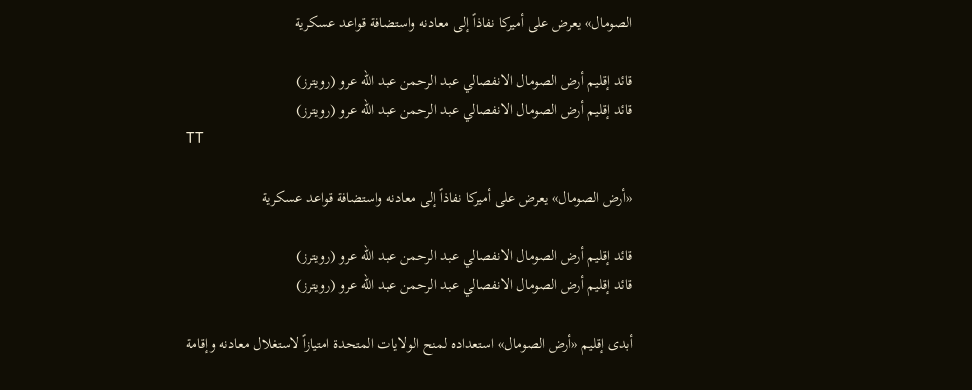الصومال» يعرض على أميركا نفاذاً إلى معادنه واستضافة قواعد عسكرية

قائد إقليم أرض الصومال الانفصالي عبد الرحمن عبد الله عرو (رويترز)
قائد إقليم أرض الصومال الانفصالي عبد الرحمن عبد الله عرو (رويترز)
TT

«أرض الصومال» يعرض على أميركا نفاذاً إلى معادنه واستضافة قواعد عسكرية

قائد إقليم أرض الصومال الانفصالي عبد الرحمن عبد الله عرو (رويترز)
قائد إقليم أرض الصومال الانفصالي عبد الرحمن عبد الله عرو (رويترز)

أبدى إقليم «أرض الصومال» استعداده لمنح الولايات المتحدة امتيازاً لاستغلال معادنه وإقامة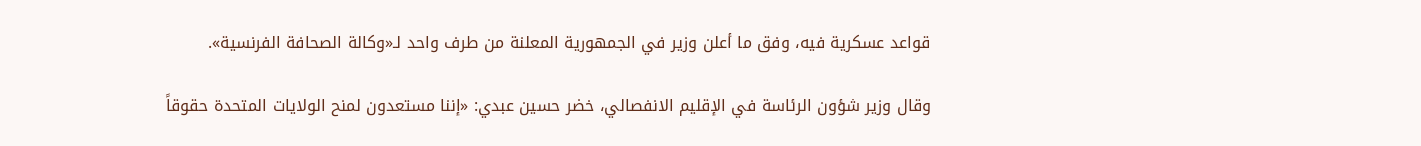قواعد عسكرية فيه، وفق ما أعلن وزير في الجمهورية المعلنة من طرف واحد لـ«وكالة الصحافة الفرنسية».

وقال وزير شؤون الرئاسة في الإقليم الانفصالي، خضر حسين عبدي: «إننا مستعدون لمنح الولايات المتحدة حقوقاً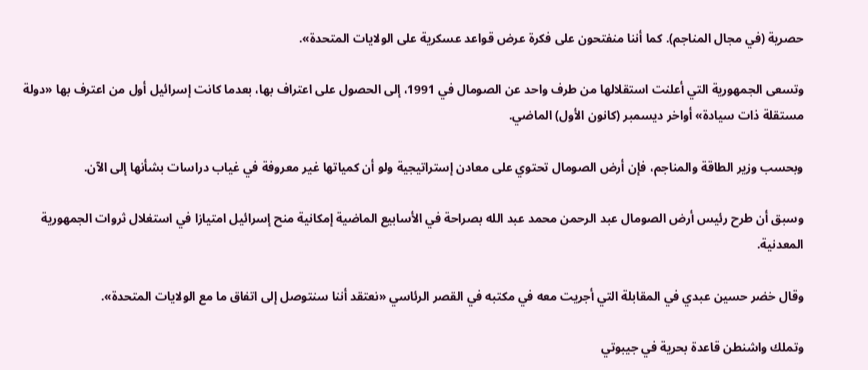حصرية (في مجال المناجم). كما أننا منفتحون على فكرة عرض قواعد عسكرية على الولايات المتحدة».

وتسعى الجمهورية التي أعلنت استقلالها من طرف واحد عن الصومال في 1991، إلى الحصول على اعتراف بها، بعدما كانت إسرائيل أول من اعترف بها «دولة مستقلة ذات سيادة» أواخر ديسمبر (كانون الأول) الماضي.

وبحسب وزير الطاقة والمناجم، فإن أرض الصومال تحتوي على معادن إستراتيجية ولو أن كمياتها غير معروفة في غياب دراسات بشأنها إلى الآن.

وسبق أن طرح رئيس أرض الصومال عبد الرحمن محمد عبد الله بصراحة في الأسابيع الماضية إمكانية منح إسرائيل امتيازا في استغلال ثروات الجمهورية المعدنية.

وقال خضر حسين عبدي في المقابلة التي أجريت معه في مكتبه في القصر الرئاسي «نعتقد أننا سنتوصل إلى اتفاق ما مع الولايات المتحدة».

وتملك واشنطن قاعدة بحرية في جيبوتي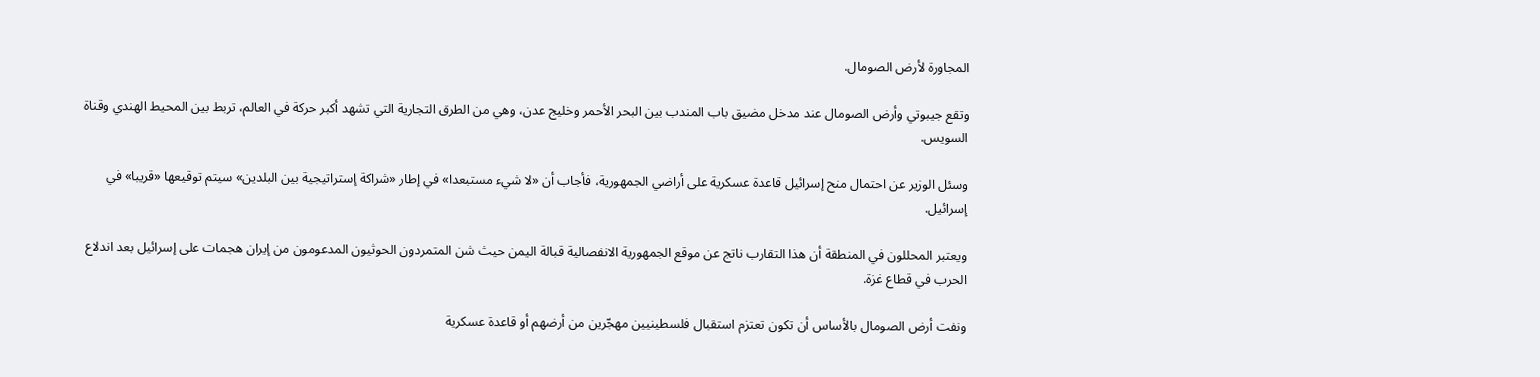المجاورة لأرض الصومال.

وتقع جيبوتي وأرض الصومال عند مدخل مضيق باب المندب بين البحر الأحمر وخليج عدن، وهي من الطرق التجارية التي تشهد أكبر حركة في العالم، تربط بين المحيط الهندي وقناة السويس.

وسئل الوزير عن احتمال منح إسرائيل قاعدة عسكرية على أراضي الجمهورية، فأجاب أن «لا شيء مستبعدا» في إطار «شراكة إستراتيجية بين البلدين» سيتم توقيعها «قريبا» في إسرائيل.

ويعتبر المحللون في المنطقة أن هذا التقارب ناتج عن موقع الجمهورية الانفصالية قبالة اليمن حيث شن المتمردون الحوثيون المدعومون من إيران هجمات على إسرائيل بعد اندلاع الحرب في قطاع غزة.

ونفت أرض الصومال بالأساس أن تكون تعتزم استقبال فلسطينيين مهجّرين من أرضهم أو قاعدة عسكرية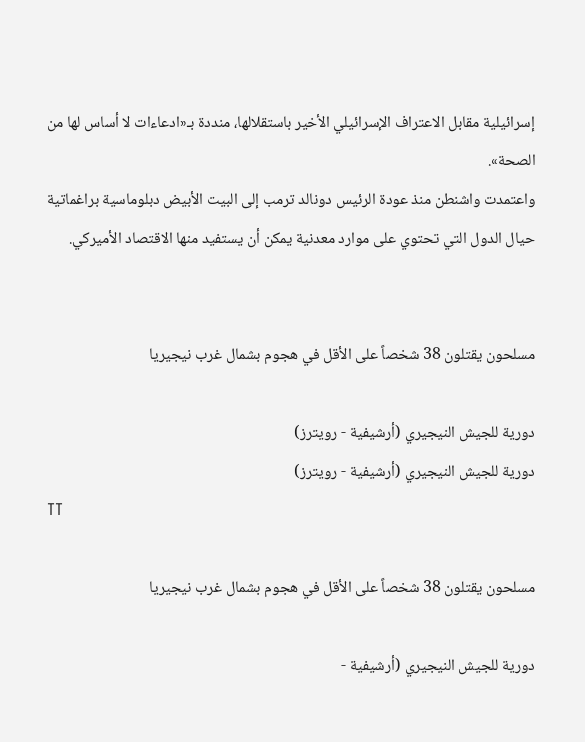إسرائيلية مقابل الاعتراف الإسرائيلي الأخير باستقلالها، منددة بـ«ادعاءات لا أساس لها من الصحة».
واعتمدت واشنطن منذ عودة الرئيس دونالد ترمب إلى البيت الأبيض دبلوماسية براغماتية حيال الدول التي تحتوي على موارد معدنية يمكن أن يستفيد منها الاقتصاد الأميركي.


مسلحون يقتلون 38 شخصاً على الأقل في هجوم بشمال غرب نيجيريا

دورية للجيش النيجيري (أرشيفية - رويترز)
دورية للجيش النيجيري (أرشيفية - رويترز)
TT

مسلحون يقتلون 38 شخصاً على الأقل في هجوم بشمال غرب نيجيريا

دورية للجيش النيجيري (أرشيفية -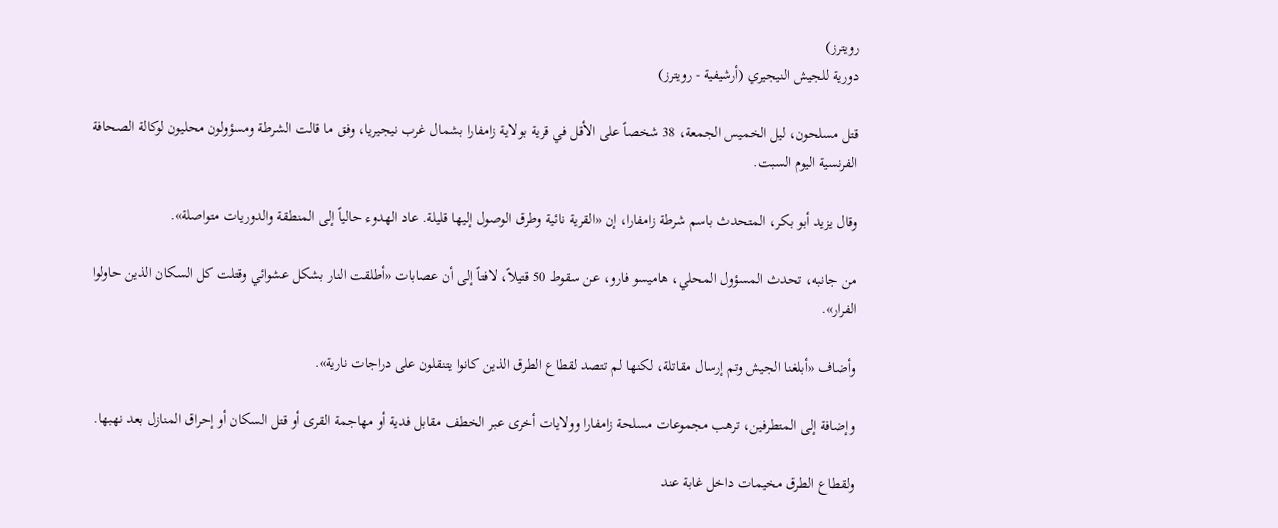رويترز)
دورية للجيش النيجيري (أرشيفية - رويترز)

قتل مسلحون، ليل الخميس الجمعة، 38 شخصاً على الأقل في قرية بولاية زامفارا بشمال غرب نيجيريا، وفق ما قالت الشرطة ومسؤولون محليون لوكالة الصحافة الفرنسية اليوم السبت.

وقال يزيد أبو بكر، المتحدث باسم شرطة زامفارا، إن «القرية نائية وطرق الوصول إليها قليلة. عاد الهدوء حالياً إلى المنطقة والدوريات متواصلة».

من جانبه، تحدث المسؤول المحلي، هاميسو فارو، عن سقوط 50 قتيلاً، لافتاً إلى أن عصابات «أطلقت النار بشكل عشوائي وقتلت كل السكان الذين حاولوا الفرار».

وأضاف «أبلغنا الجيش وتم إرسال مقاتلة، لكنها لم تتصد لقطاع الطرق الذين كانوا يتنقلون على دراجات نارية».

وإضافة إلى المتطرفين، ترهب مجموعات مسلحة زامفارا وولايات أخرى عبر الخطف مقابل فدية أو مهاجمة القرى أو قتل السكان أو إحراق المنازل بعد نهبها.

ولقطاع الطرق مخيمات داخل غابة عند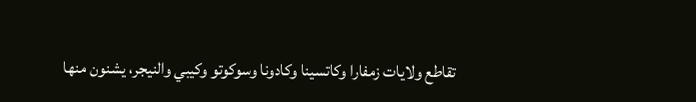تقاطع ولايات زمفارا وكاتسينا وكادونا وسوكوتو وكيبي والنيجر، يشنون منها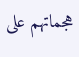هجماتهم على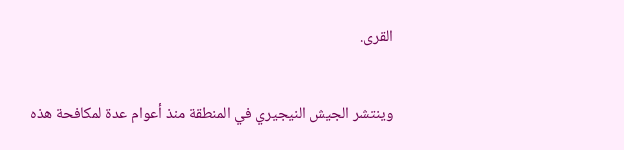القرى.

وينتشر الجيش النيجيري في المنطقة منذ أعوام عدة لمكافحة هذه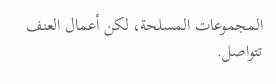المجموعات المسلحة، لكن أعمال العنف تتواصل.